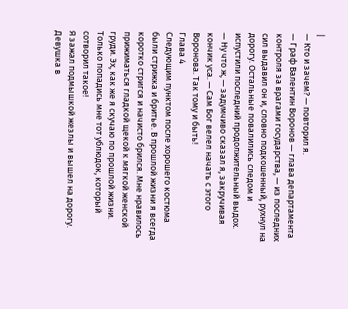|
— Кто и зачем? — повторил я.
— Граф Валентин Воронов — глава департамента контроля за врагами государства, — из последних сил выдавил он и, словно подкошенный, рухнул на дорогу. Остальные повалились следом и испустили последний продолжительный выдох.
— Ну что ж, — задумчиво сказал я, закручивая кончик уса. — Сам Бог велел начать с этого Воронова. Так тому и быть!
Глава 4
Следующим пунктом после хорошего костюма были стрижка и бритье. В прошлой жизни я всегда коротко стригся и начисто брился. Мне нравилось прижиматься гладкой щекой к мягкой женской груди. Эх, как же я скучаю по прошлой жизни. Только попадись мне тот ублюдок, который сотворил такое!
Я зажал подмышкой жезлы и вышел на дорогу. Девушка в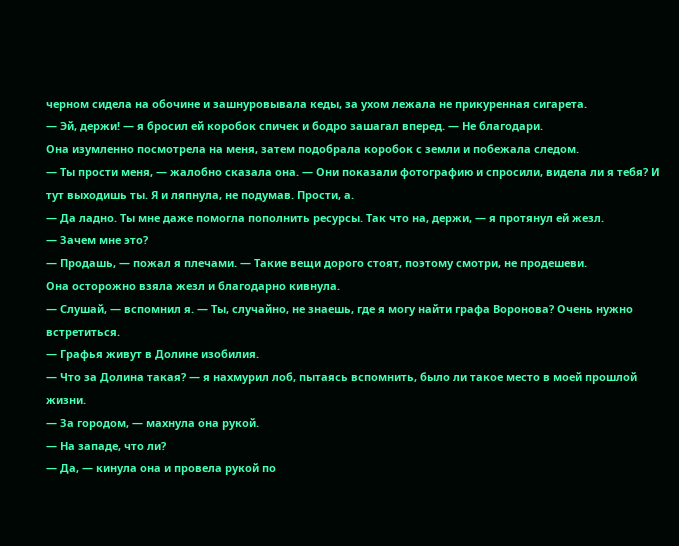черном сидела на обочине и зашнуровывала кеды, за ухом лежала не прикуренная сигарета.
— Эй, держи! — я бросил ей коробок спичек и бодро зашагал вперед. — Не благодари.
Она изумленно посмотрела на меня, затем подобрала коробок с земли и побежала следом.
— Ты прости меня, — жалобно сказала она. — Они показали фотографию и спросили, видела ли я тебя? И тут выходишь ты. Я и ляпнула, не подумав. Прости, а.
— Да ладно. Ты мне даже помогла пополнить ресурсы. Так что на, держи, — я протянул ей жезл.
— Зачем мне это?
— Продашь, — пожал я плечами. — Такие вещи дорого стоят, поэтому смотри, не продешеви.
Она осторожно взяла жезл и благодарно кивнула.
— Слушай, — вспомнил я. — Ты, случайно, не знаешь, где я могу найти графа Воронова? Очень нужно встретиться.
— Графья живут в Долине изобилия.
— Что за Долина такая? — я нахмурил лоб, пытаясь вспомнить, было ли такое место в моей прошлой жизни.
— За городом, — махнула она рукой.
— На западе, что ли?
— Да, — кинула она и провела рукой по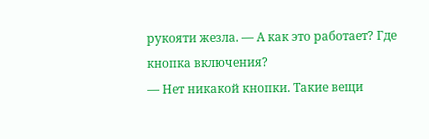рукояти жезла. — А как это работает? Где кнопка включения?
— Нет никакой кнопки. Такие вещи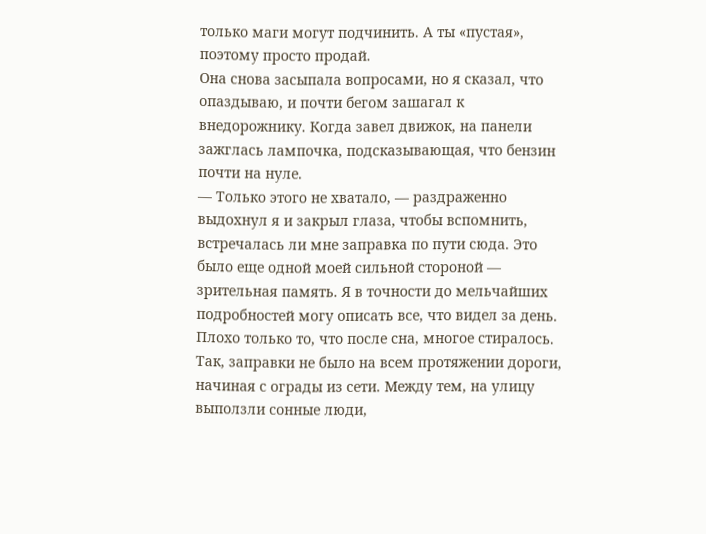только маги могут подчинить. А ты «пустая», поэтому просто продай.
Она снова засыпала вопросами, но я сказал, что опаздываю, и почти бегом зашагал к внедорожнику. Когда завел движок, на панели зажглась лампочка, подсказывающая, что бензин почти на нуле.
— Только этого не хватало, — раздраженно выдохнул я и закрыл глаза, чтобы вспомнить, встречалась ли мне заправка по пути сюда. Это было еще одной моей сильной стороной — зрительная память. Я в точности до мельчайших подробностей могу описать все, что видел за день. Плохо только то, что после сна, многое стиралось.
Так, заправки не было на всем протяжении дороги, начиная с ограды из сети. Между тем, на улицу выползли сонные люди,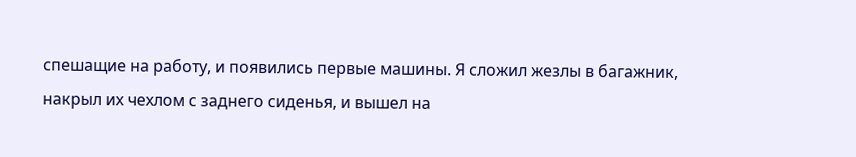спешащие на работу, и появились первые машины. Я сложил жезлы в багажник, накрыл их чехлом с заднего сиденья, и вышел на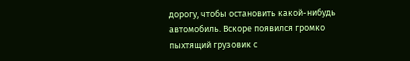дорогу, чтобы остановить какой-нибудь автомобиль. Вскоре появился громко пыхтящий грузовик с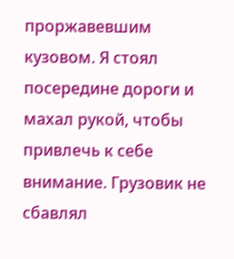проржавевшим кузовом. Я стоял посередине дороги и махал рукой, чтобы привлечь к себе внимание. Грузовик не сбавлял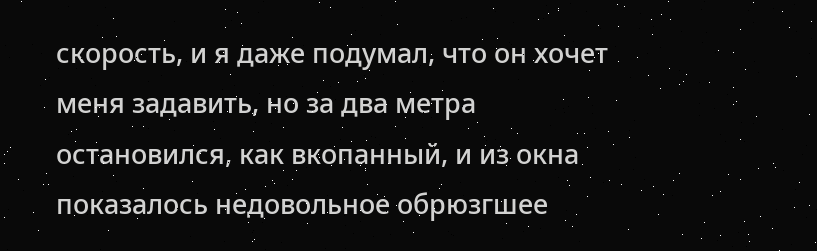скорость, и я даже подумал, что он хочет меня задавить, но за два метра остановился, как вкопанный, и из окна показалось недовольное обрюзгшее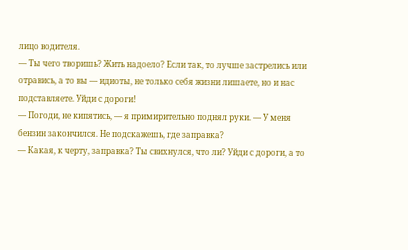лицо водителя.
— Ты чего творишь? Жить надоело? Если так, то лучше застрелись или отравись, а то вы — идиоты, не только себя жизни лишаете, но и нас подставляете. Уйди с дороги!
— Погоди, не кипятись, — я примирительно поднял руки. — У меня бензин закончился. Не подскажешь, где заправка?
— Какая, к черту, заправка? Ты свихнулся, что ли? Уйди с дороги, а то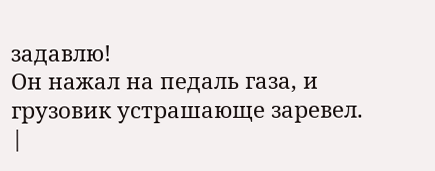задавлю!
Он нажал на педаль газа, и грузовик устрашающе заревел. |